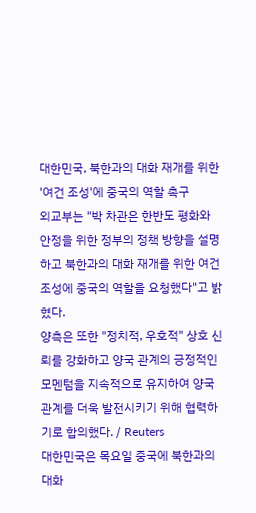대한민국, 북한과의 대화 재개를 위한 '여건 조성'에 중국의 역할 촉구
외교부는 "박 차관은 한반도 평화와 안정을 위한 정부의 정책 방향을 설명하고 북한과의 대화 재개를 위한 여건 조성에 중국의 역할을 요청했다"고 밝혔다.
양측은 또한 "정치적, 우호적" 상호 신뢰를 강화하고 양국 관계의 긍정적인 모멘텀을 지속적으로 유지하여 양국 관계를 더욱 발전시키기 위해 협력하기로 합의했다. / Reuters
대한민국은 목요일 중국에 북한과의 대화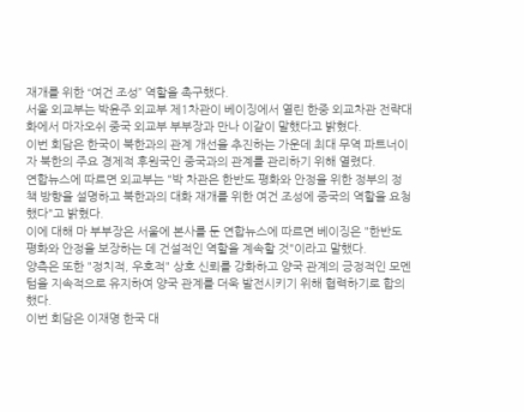재개를 위한 “여건 조성” 역할을 촉구했다.
서울 외교부는 박윤주 외교부 제1차관이 베이징에서 열린 한중 외교차관 전략대화에서 마자오쉬 중국 외교부 부부장과 만나 이같이 말했다고 밝혔다.
이번 회담은 한국이 북한과의 관계 개선을 추진하는 가운데 최대 무역 파트너이자 북한의 주요 경제적 후원국인 중국과의 관계를 관리하기 위해 열렸다.
연합뉴스에 따르면 외교부는 "박 차관은 한반도 평화와 안정을 위한 정부의 정책 방향을 설명하고 북한과의 대화 재개를 위한 여건 조성에 중국의 역할을 요청했다"고 밝혔다.
이에 대해 마 부부장은 서울에 본사를 둔 연합뉴스에 따르면 베이징은 "한반도 평화와 안정을 보장하는 데 건설적인 역할을 계속할 것"이라고 말했다.
양측은 또한 "정치적, 우호적" 상호 신뢰를 강화하고 양국 관계의 긍정적인 모멘텀을 지속적으로 유지하여 양국 관계를 더욱 발전시키기 위해 협력하기로 합의했다.
이번 회담은 이재명 한국 대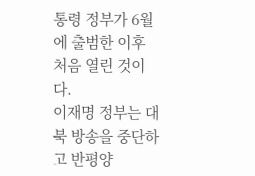통령 정부가 6월에 출범한 이후 처음 열린 것이다.
이재명 정부는 대북 방송을 중단하고 반평양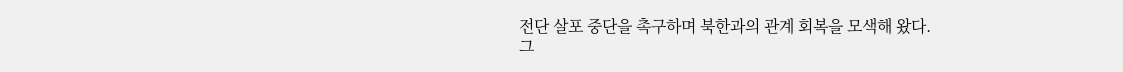전단 살포 중단을 촉구하며 북한과의 관계 회복을 모색해 왔다.
그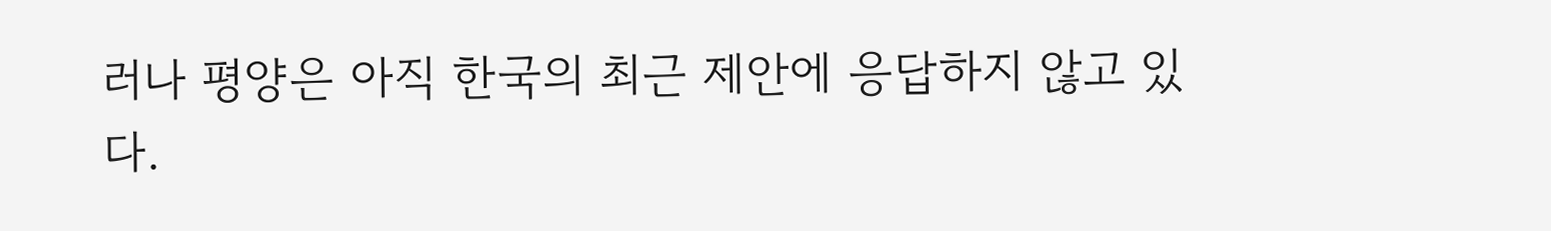러나 평양은 아직 한국의 최근 제안에 응답하지 않고 있다.